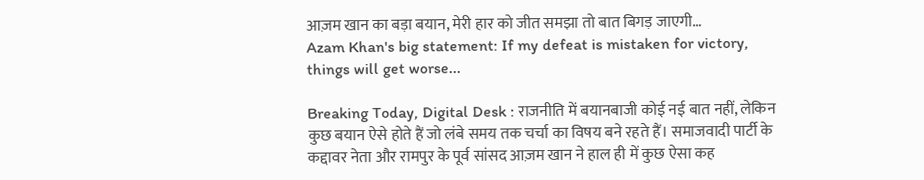आज़म खान का बड़ा बयान, मेरी हार को जीत समझा तो बात बिगड़ जाएगी…
Azam Khan's big statement: If my defeat is mistaken for victory, things will get worse...

Breaking Today, Digital Desk : राजनीति में बयानबाजी कोई नई बात नहीं, लेकिन कुछ बयान ऐसे होते हैं जो लंबे समय तक चर्चा का विषय बने रहते हैं। समाजवादी पार्टी के कद्दावर नेता और रामपुर के पूर्व सांसद आज़म खान ने हाल ही में कुछ ऐसा कह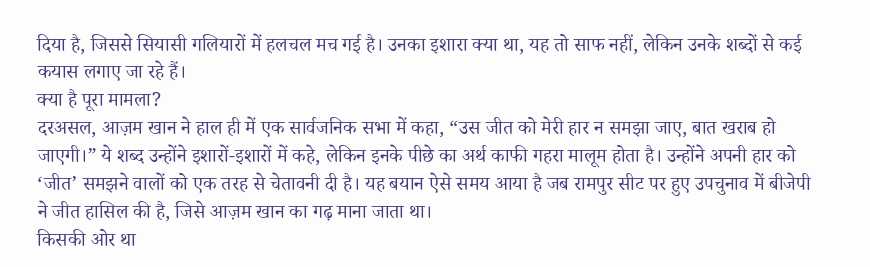दिया है, जिससे सियासी गलियारों में हलचल मच गई है। उनका इशारा क्या था, यह तो साफ नहीं, लेकिन उनके शब्दों से कई कयास लगाए जा रहे हैं।
क्या है पूरा मामला?
दरअसल, आज़म खान ने हाल ही में एक सार्वजनिक सभा में कहा, “उस जीत को मेरी हार न समझा जाए, बात खराब हो जाएगी।” ये शब्द उन्होंने इशारों-इशारों में कहे, लेकिन इनके पीछे का अर्थ काफी गहरा मालूम होता है। उन्होंने अपनी हार को ‘जीत’ समझने वालों को एक तरह से चेतावनी दी है। यह बयान ऐसे समय आया है जब रामपुर सीट पर हुए उपचुनाव में बीजेपी ने जीत हासिल की है, जिसे आज़म खान का गढ़ माना जाता था।
किसकी ओर था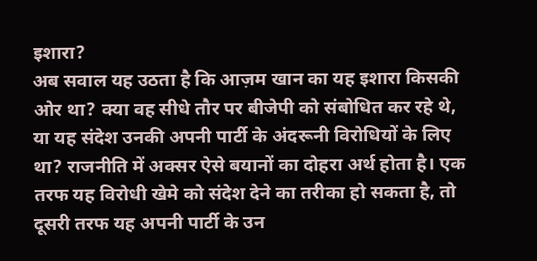इशारा?
अब सवाल यह उठता है कि आज़म खान का यह इशारा किसकी ओर था? क्या वह सीधे तौर पर बीजेपी को संबोधित कर रहे थे, या यह संदेश उनकी अपनी पार्टी के अंदरूनी विरोधियों के लिए था? राजनीति में अक्सर ऐसे बयानों का दोहरा अर्थ होता है। एक तरफ यह विरोधी खेमे को संदेश देने का तरीका हो सकता है, तो दूसरी तरफ यह अपनी पार्टी के उन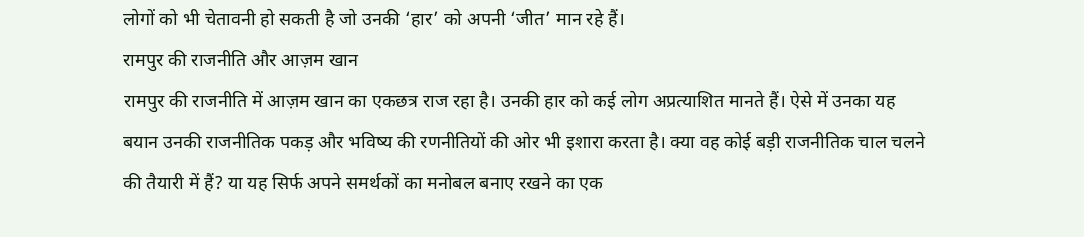लोगों को भी चेतावनी हो सकती है जो उनकी ‘हार’ को अपनी ‘जीत’ मान रहे हैं।
रामपुर की राजनीति और आज़म खान
रामपुर की राजनीति में आज़म खान का एकछत्र राज रहा है। उनकी हार को कई लोग अप्रत्याशित मानते हैं। ऐसे में उनका यह बयान उनकी राजनीतिक पकड़ और भविष्य की रणनीतियों की ओर भी इशारा करता है। क्या वह कोई बड़ी राजनीतिक चाल चलने की तैयारी में हैं? या यह सिर्फ अपने समर्थकों का मनोबल बनाए रखने का एक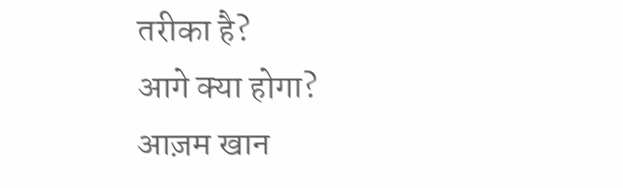तरीका है?
आगे क्या होगा?
आज़म खान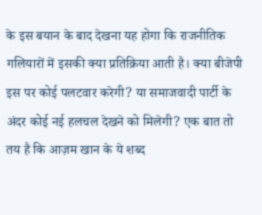के इस बयान के बाद देखना यह होगा कि राजनीतिक गलियारों में इसकी क्या प्रतिक्रिया आती है। क्या बीजेपी इस पर कोई पलटवार करेगी? या समाजवादी पार्टी के अंदर कोई नई हलचल देखने को मिलेगी? एक बात तो तय है कि आज़म खान के ये शब्द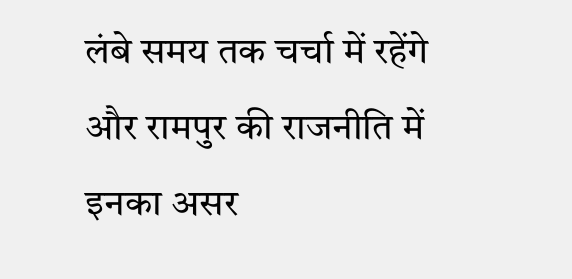लंबे समय तक चर्चा में रहेंगे और रामपुर की राजनीति में इनका असर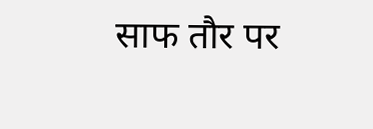साफ तौर पर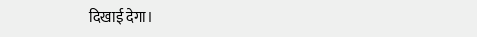दिखाई देगा।